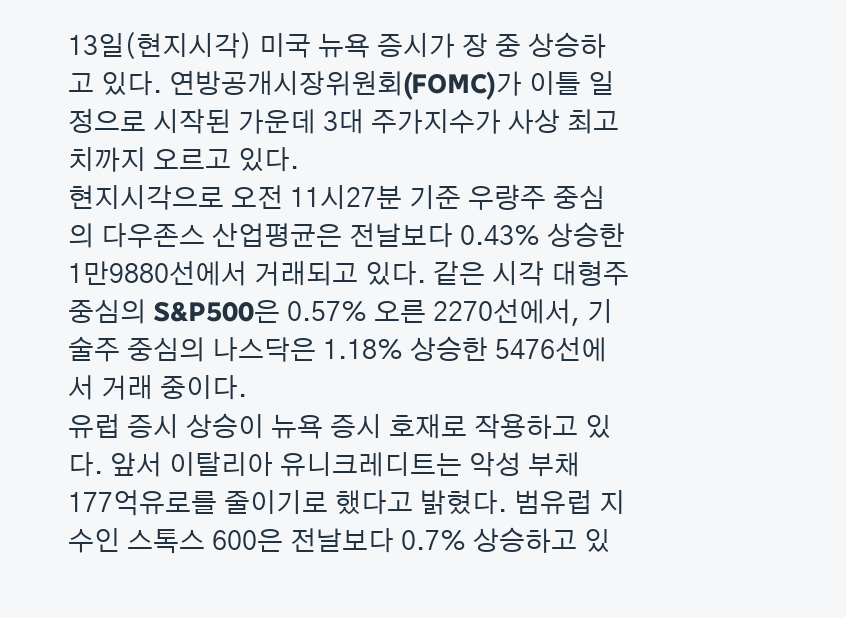13일(현지시각) 미국 뉴욕 증시가 장 중 상승하고 있다. 연방공개시장위원회(FOMC)가 이틀 일정으로 시작된 가운데 3대 주가지수가 사상 최고치까지 오르고 있다.
현지시각으로 오전 11시27분 기준 우량주 중심의 다우존스 산업평균은 전날보다 0.43% 상승한 1만9880선에서 거래되고 있다. 같은 시각 대형주 중심의 S&P500은 0.57% 오른 2270선에서, 기술주 중심의 나스닥은 1.18% 상승한 5476선에서 거래 중이다.
유럽 증시 상승이 뉴욕 증시 호재로 작용하고 있다. 앞서 이탈리아 유니크레디트는 악성 부채 177억유로를 줄이기로 했다고 밝혔다. 범유럽 지수인 스톡스 600은 전날보다 0.7% 상승하고 있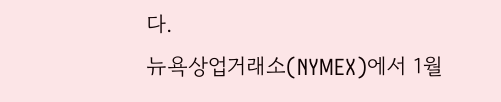다.
뉴욕상업거래소(NYMEX)에서 1월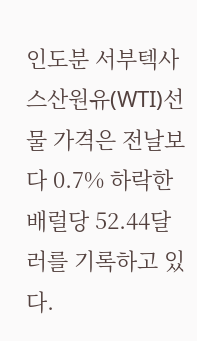인도분 서부텍사스산원유(WTI)선물 가격은 전날보다 0.7% 하락한 배럴당 52.44달러를 기록하고 있다.